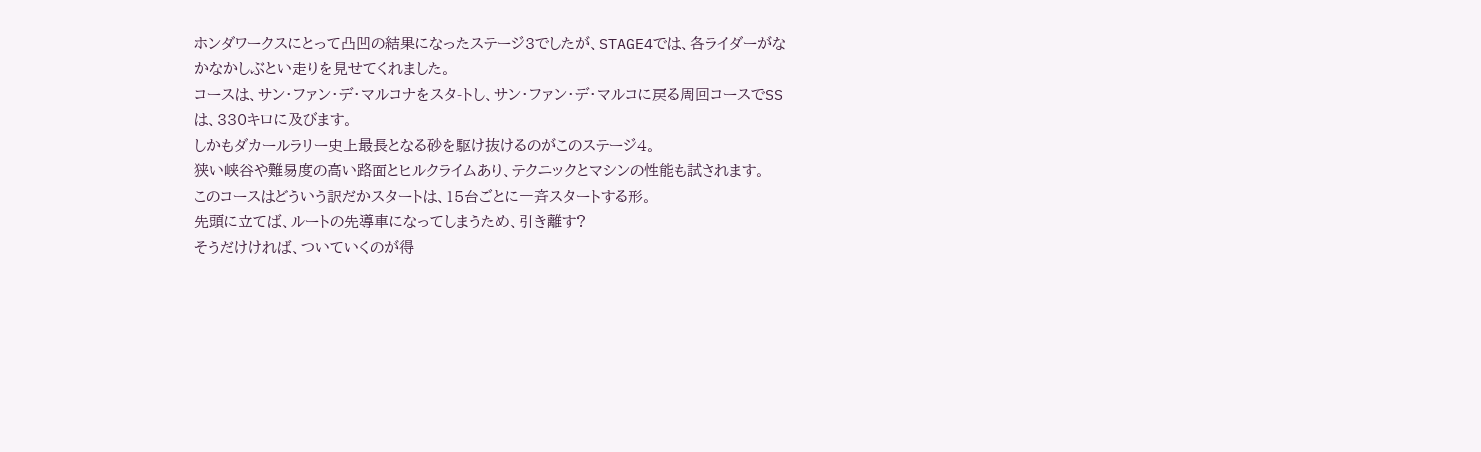ホンダワークスにとって凸凹の結果になったステージ3でしたが、STAGE4では、各ライダーがなかなかしぶとい走りを見せてくれました。
コースは、サン・ファン・デ・マルコナをスタ-トし、サン・ファン・デ・マルコに戻る周回コースでSSは、330キロに及びます。
しかもダカールラリー史上最長となる砂を駆け抜けるのがこのステージ4。
狭い峡谷や難易度の高い路面とヒルクライムあり、テクニックとマシンの性能も試されます。
このコースはどういう訳だかスタートは、15台ごとに一斉スタートする形。
先頭に立てば、ルートの先導車になってしまうため、引き離す?
そうだけければ、ついていくのが得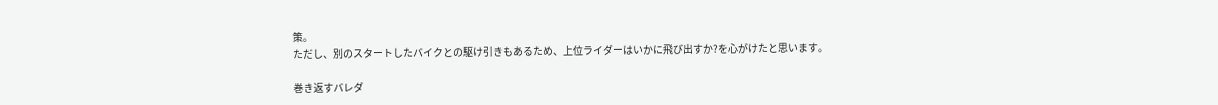策。
ただし、別のスタートしたバイクとの駆け引きもあるため、上位ライダーはいかに飛び出すか?を心がけたと思います。

巻き返すバレダ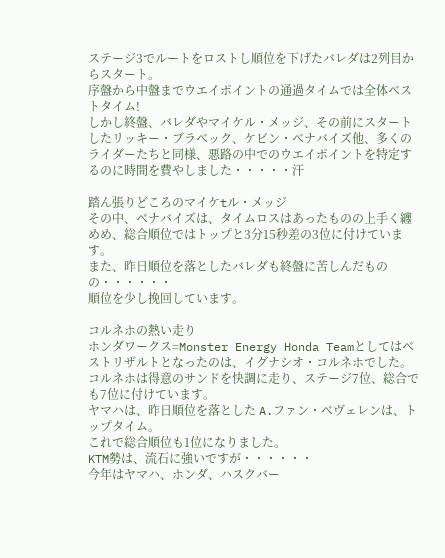ステージ3でルートをロストし順位を下げたバレダは2列目からスタート。
序盤から中盤までウエイポイントの通過タイムでは全体ベストタイム!
しかし終盤、バレダやマイケル・メッジ、その前にスタートしたリッキー・ブラベック、ケビン・ベナバイズ他、多くのライダーたちと同様、悪路の中でのウエイポイントを特定するのに時間を費やしました・・・・・汗

踏ん張りどころのマイケtル・メッジ
その中、ベナバイズは、タイムロスはあったものの上手く纏めめ、総合順位ではトップと3分15秒差の3位に付けています。
また、昨日順位を落としたバレダも終盤に苦しんだものの・・・・・・
順位を少し挽回しています。

コルネホの熱い走り
ホンダワークス=Monster Energy Honda Teamとしてはベストリザルトとなったのは、イグナシオ・コルネホでした。
コルネホは得意のサンドを快調に走り、ステージ7位、総合でも7位に付けています。
ヤマハは、昨日順位を落とした A.ファン・ベヴェレンは、トップタイム。
これで総合順位も1位になりました。
KTM勢は、流石に強いですが・・・・・・
今年はヤマハ、ホンダ、ハスクバー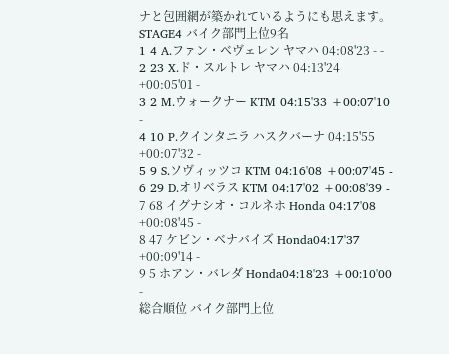ナと包囲網が築かれているようにも思えます。
STAGE4 バイク部門上位9名
1 4 A.ファン・ベヴェレン ヤマハ 04:08'23 - -
2 23 X.ド・スルトレ ヤマハ 04:13'24 +00:05'01 -
3 2 M.ウォークナー KTM 04:15'33 +00:07'10 -
4 10 P.クインタニラ ハスクバーナ 04:15'55 +00:07'32 -
5 9 S.ソヴィッツコ KTM 04:16'08 +00:07'45 -
6 29 D.オリベラス KTM 04:17'02 +00:08'39 -
7 68 イグナシオ・コルネホ Honda 04:17'08 +00:08'45 -
8 47 ケビン・ベナバイズ Honda04:17'37 +00:09'14 -
9 5 ホアン・バレダ Honda04:18'23 +00:10'00 -
総合順位 バイク部門上位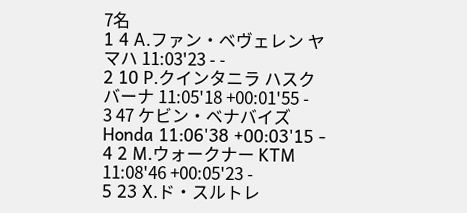7名
1 4 A.ファン・ベヴェレン ヤマハ 11:03'23 - -
2 10 P.クインタニラ ハスクバーナ 11:05'18 +00:01'55 -
3 47 ケビン・ベナバイズ Honda 11:06'38 +00:03'15 -
4 2 M.ウォークナー KTM 11:08'46 +00:05'23 -
5 23 X.ド・スルトレ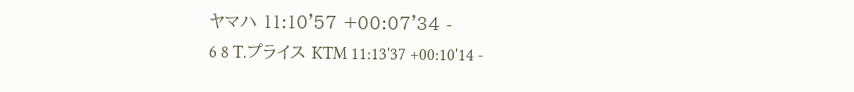ヤマハ 11:10'57 +00:07'34 -
6 8 T.プライス KTM 11:13'37 +00:10'14 -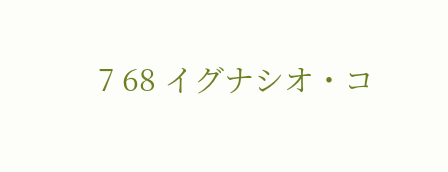7 68 イグナシオ・コ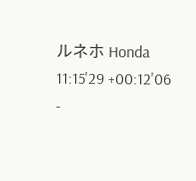ルネホ Honda 11:15'29 +00:12'06 -